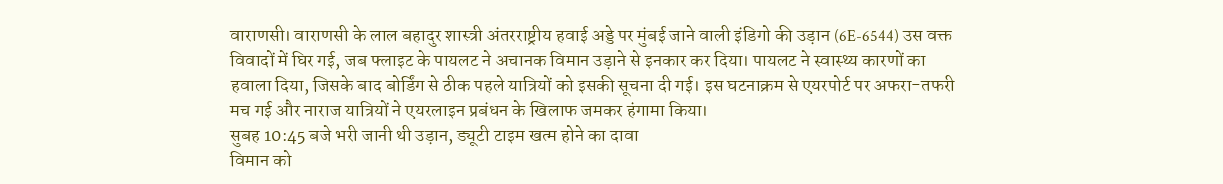वाराणसी। वाराणसी के लाल बहादुर शास्त्री अंतरराष्ट्रीय हवाई अड्डे पर मुंबई जाने वाली इंडिगो की उड़ान (6E-6544) उस वक्त विवादों में घिर गई, जब फ्लाइट के पायलट ने अचानक विमान उड़ाने से इनकार कर दिया। पायलट ने स्वास्थ्य कारणों का हवाला दिया, जिसके बाद बोर्डिंग से ठीक पहले यात्रियों को इसकी सूचना दी गई। इस घटनाक्रम से एयरपोर्ट पर अफरा-तफरी मच गई और नाराज यात्रियों ने एयरलाइन प्रबंधन के खिलाफ जमकर हंगामा किया।
सुबह 10:45 बजे भरी जानी थी उड़ान, ड्यूटी टाइम खत्म होने का दावा
विमान को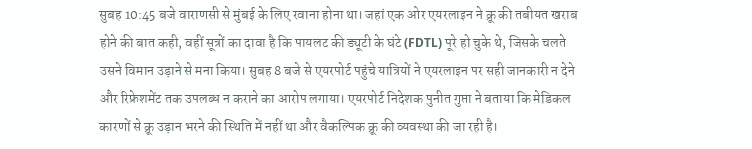सुबह 10:45 बजे वाराणसी से मुंबई के लिए रवाना होना था। जहां एक ओर एयरलाइन ने क्रू की तबीयत खराब होने की बात कही, वहीं सूत्रों का दावा है कि पायलट की ड्यूटी के घंटे (FDTL) पूरे हो चुके थे, जिसके चलते उसने विमान उड़ाने से मना किया। सुबह 8 बजे से एयरपोर्ट पहुंचे यात्रियों ने एयरलाइन पर सही जानकारी न देने और रिफ्रेशमेंट तक उपलब्ध न कराने का आरोप लगाया। एयरपोर्ट निदेशक पुनीत गुप्ता ने बताया कि मेडिकल कारणों से क्रू उड़ान भरने की स्थिति में नहीं था और वैकल्पिक क्रू की व्यवस्था की जा रही है।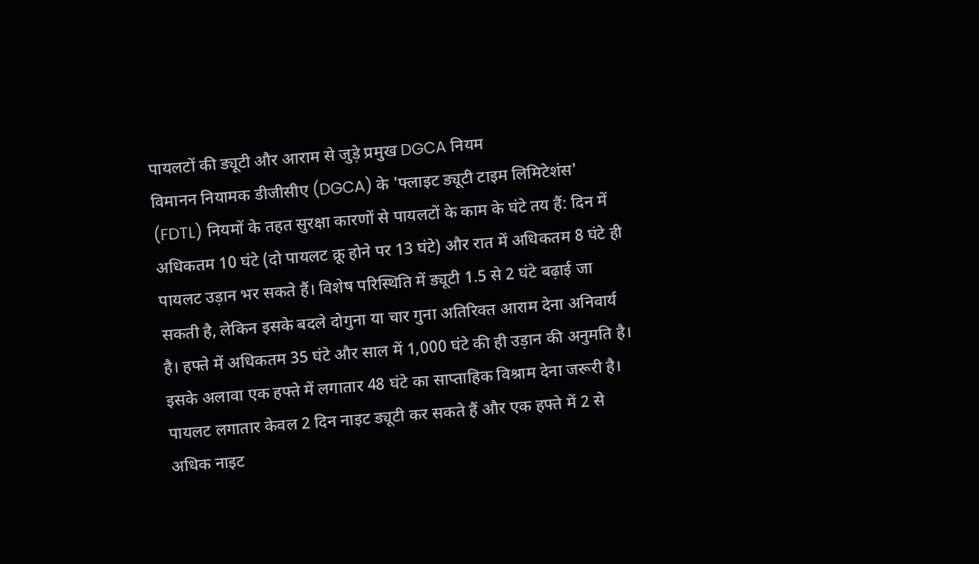पायलटों की ड्यूटी और आराम से जुड़े प्रमुख DGCA नियम
विमानन नियामक डीजीसीए (DGCA) के 'फ्लाइट ड्यूटी टाइम लिमिटेशंस' (FDTL) नियमों के तहत सुरक्षा कारणों से पायलटों के काम के घंटे तय हैं: दिन में अधिकतम 10 घंटे (दो पायलट क्रू होने पर 13 घंटे) और रात में अधिकतम 8 घंटे ही पायलट उड़ान भर सकते हैं। विशेष परिस्थिति में ड्यूटी 1.5 से 2 घंटे बढ़ाई जा सकती है, लेकिन इसके बदले दोगुना या चार गुना अतिरिक्त आराम देना अनिवार्य है। हफ्ते में अधिकतम 35 घंटे और साल में 1,000 घंटे की ही उड़ान की अनुमति है। इसके अलावा एक हफ्ते में लगातार 48 घंटे का साप्ताहिक विश्राम देना जरूरी है। पायलट लगातार केवल 2 दिन नाइट ड्यूटी कर सकते हैं और एक हफ्ते में 2 से अधिक नाइट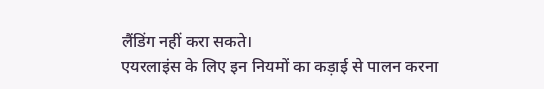लैंडिंग नहीं करा सकते।
एयरलाइंस के लिए इन नियमों का कड़ाई से पालन करना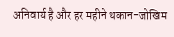अनिवार्य है और हर महीने थकान-जोखिम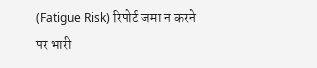(Fatigue Risk) रिपोर्ट जमा न करने पर भारी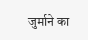जुर्माने का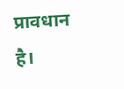प्रावधान है।